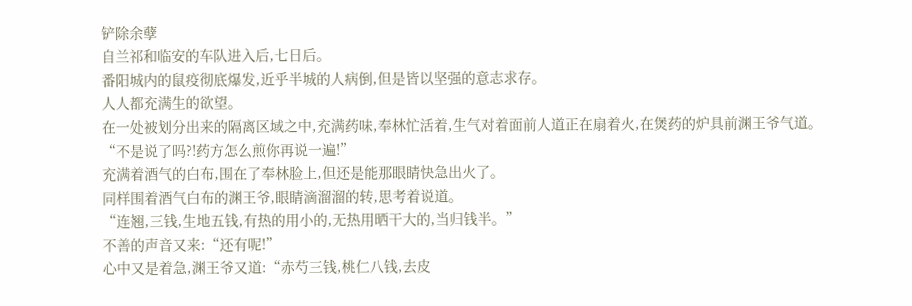铲除余孽
自兰祁和临安的车队进入后,七日后。
番阳城内的鼠疫彻底爆发,近乎半城的人病倒,但是皆以坚强的意志求存。
人人都充满生的欲望。
在一处被划分出来的隔离区域之中,充满药味,奉林忙活着,生气对着面前人道正在扇着火,在煲药的炉具前渊王爷气道。
“不是说了吗?!药方怎么煎你再说一遍!”
充满着酒气的白布,围在了奉林脸上,但还是能那眼睛快急出火了。
同样围着酒气白布的渊王爷,眼睛滴溜溜的转,思考着说道。
“连翘,三钱,生地五钱,有热的用小的,无热用晒干大的,当归钱半。”
不善的声音又来:“还有呢!”
心中又是着急,渊王爷又道:“赤芍三钱,桃仁八钱,去皮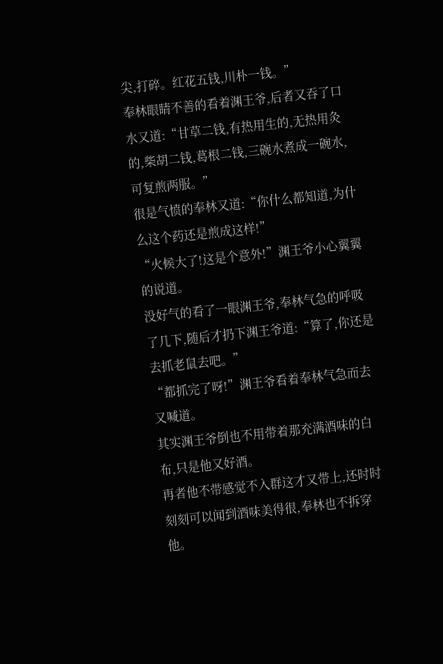尖,打碎。红花五钱,川朴一钱。”
奉林眼睛不善的看着渊王爷,后者又吞了口水又道:“甘草二钱,有热用生的,无热用灸的,柴胡二钱,葛根二钱,三碗水煮成一碗水,可复煎两服。”
很是气愤的奉林又道:“你什么都知道,为什么这个药还是煎成这样!”
“火候大了!这是个意外!”渊王爷小心翼翼的说道。
没好气的看了一眼渊王爷,奉林气急的呼吸了几下,随后才扔下渊王爷道:“算了,你还是去抓老鼠去吧。”
“都抓完了呀!”渊王爷看着奉林气急而去又喊道。
其实渊王爷倒也不用带着那充满酒味的白布,只是他又好酒。
再者他不带感觉不入群这才又带上,还时时刻刻可以闻到酒味美得很,奉林也不拆穿他。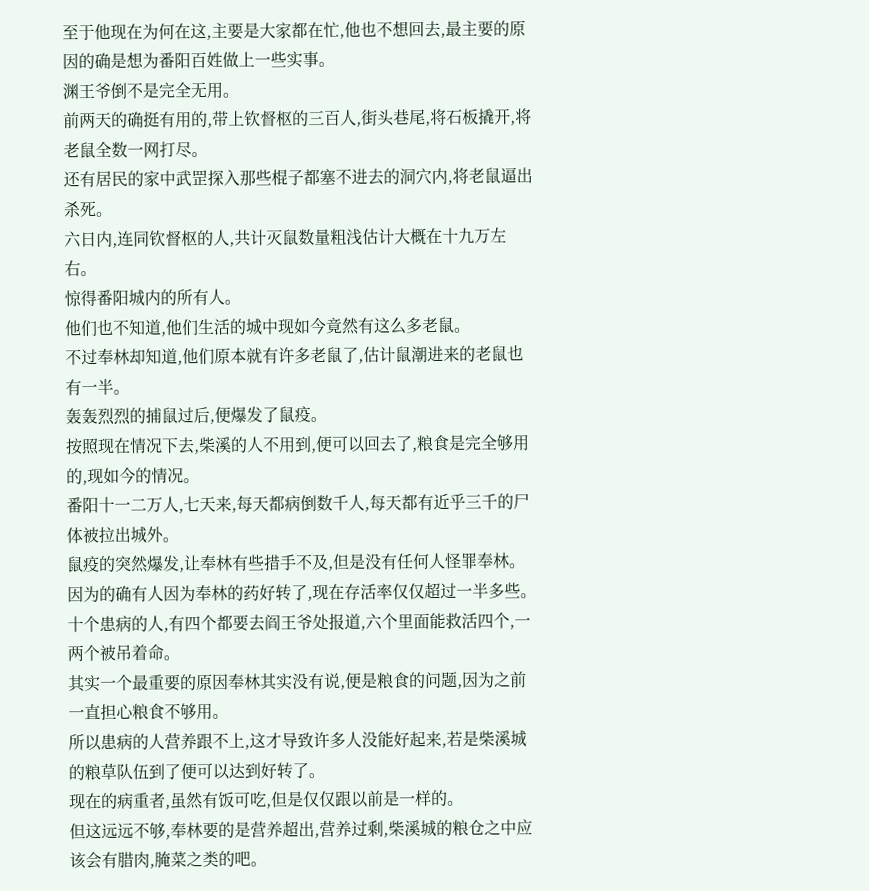至于他现在为何在这,主要是大家都在忙,他也不想回去,最主要的原因的确是想为番阳百姓做上一些实事。
渊王爷倒不是完全无用。
前两天的确挺有用的,带上钦督枢的三百人,街头巷尾,将石板撬开,将老鼠全数一网打尽。
还有居民的家中武罡探入那些棍子都塞不进去的洞穴内,将老鼠逼出杀死。
六日内,连同钦督枢的人,共计灭鼠数量粗浅估计大概在十九万左右。
惊得番阳城内的所有人。
他们也不知道,他们生活的城中现如今竟然有这么多老鼠。
不过奉林却知道,他们原本就有许多老鼠了,估计鼠潮进来的老鼠也有一半。
轰轰烈烈的捕鼠过后,便爆发了鼠疫。
按照现在情况下去,柴溪的人不用到,便可以回去了,粮食是完全够用的,现如今的情况。
番阳十一二万人,七天来,每天都病倒数千人,每天都有近乎三千的尸体被拉出城外。
鼠疫的突然爆发,让奉林有些措手不及,但是没有任何人怪罪奉林。
因为的确有人因为奉林的药好转了,现在存活率仅仅超过一半多些。
十个患病的人,有四个都要去阎王爷处报道,六个里面能救活四个,一两个被吊着命。
其实一个最重要的原因奉林其实没有说,便是粮食的问题,因为之前一直担心粮食不够用。
所以患病的人营养跟不上,这才导致许多人没能好起来,若是柴溪城的粮草队伍到了便可以达到好转了。
现在的病重者,虽然有饭可吃,但是仅仅跟以前是一样的。
但这远远不够,奉林要的是营养超出,营养过剩,柴溪城的粮仓之中应该会有腊肉,腌菜之类的吧。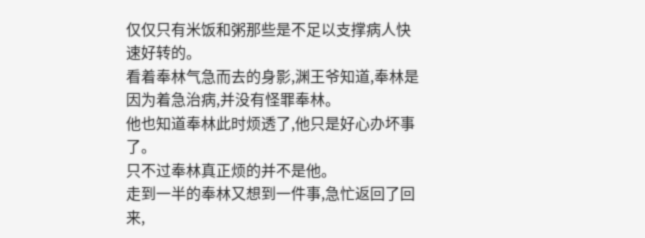仅仅只有米饭和粥那些是不足以支撑病人快速好转的。
看着奉林气急而去的身影,渊王爷知道,奉林是因为着急治病,并没有怪罪奉林。
他也知道奉林此时烦透了,他只是好心办坏事了。
只不过奉林真正烦的并不是他。
走到一半的奉林又想到一件事,急忙返回了回来,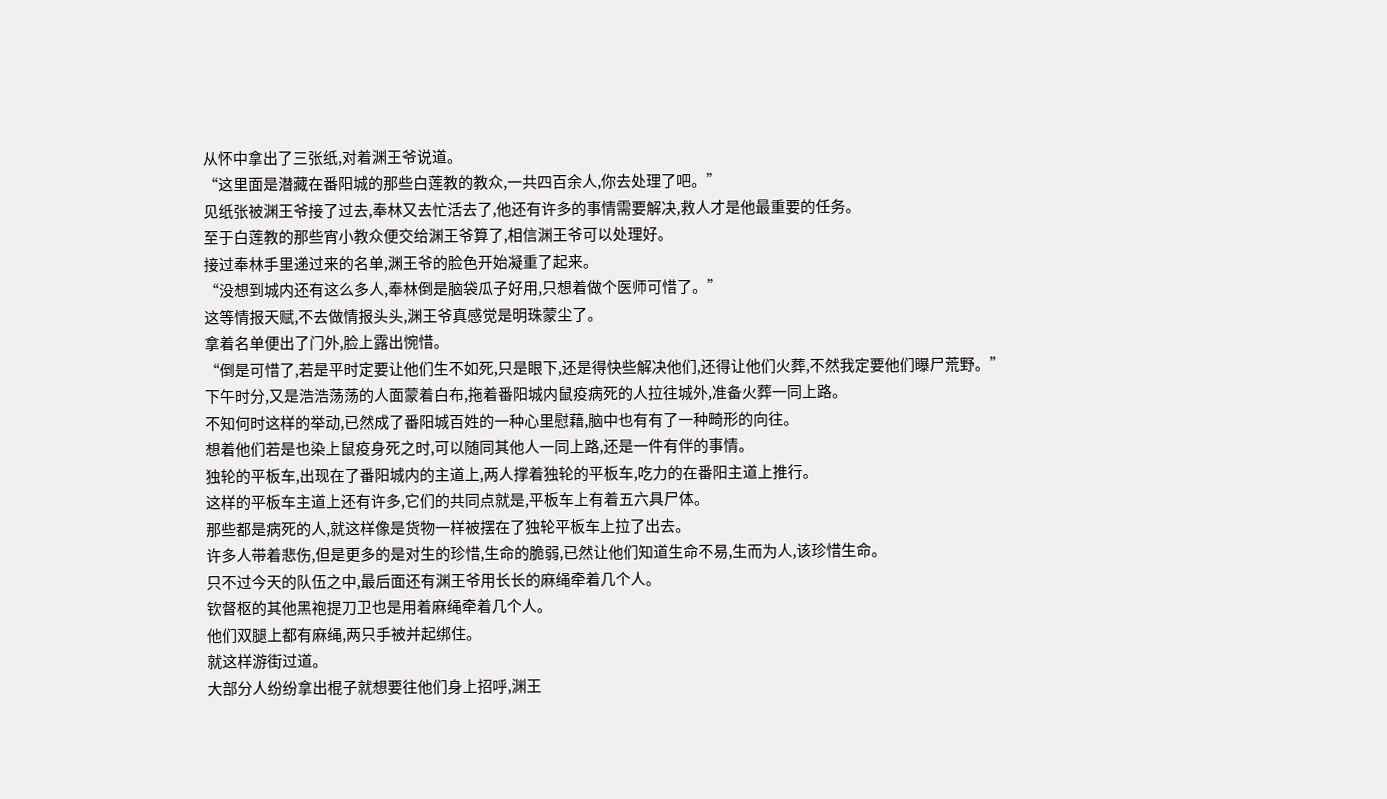从怀中拿出了三张纸,对着渊王爷说道。
“这里面是潜藏在番阳城的那些白莲教的教众,一共四百余人,你去处理了吧。”
见纸张被渊王爷接了过去,奉林又去忙活去了,他还有许多的事情需要解决,救人才是他最重要的任务。
至于白莲教的那些宵小教众便交给渊王爷算了,相信渊王爷可以处理好。
接过奉林手里递过来的名单,渊王爷的脸色开始凝重了起来。
“没想到城内还有这么多人,奉林倒是脑袋瓜子好用,只想着做个医师可惜了。”
这等情报天赋,不去做情报头头,渊王爷真感觉是明珠蒙尘了。
拿着名单便出了门外,脸上露出惋惜。
“倒是可惜了,若是平时定要让他们生不如死,只是眼下,还是得快些解决他们,还得让他们火葬,不然我定要他们曝尸荒野。”
下午时分,又是浩浩荡荡的人面蒙着白布,拖着番阳城内鼠疫病死的人拉往城外,准备火葬一同上路。
不知何时这样的举动,已然成了番阳城百姓的一种心里慰藉,脑中也有有了一种畸形的向往。
想着他们若是也染上鼠疫身死之时,可以随同其他人一同上路,还是一件有伴的事情。
独轮的平板车,出现在了番阳城内的主道上,两人撑着独轮的平板车,吃力的在番阳主道上推行。
这样的平板车主道上还有许多,它们的共同点就是,平板车上有着五六具尸体。
那些都是病死的人,就这样像是货物一样被摆在了独轮平板车上拉了出去。
许多人带着悲伤,但是更多的是对生的珍惜,生命的脆弱,已然让他们知道生命不易,生而为人,该珍惜生命。
只不过今天的队伍之中,最后面还有渊王爷用长长的麻绳牵着几个人。
钦督枢的其他黑袍提刀卫也是用着麻绳牵着几个人。
他们双腿上都有麻绳,两只手被并起绑住。
就这样游街过道。
大部分人纷纷拿出棍子就想要往他们身上招呼,渊王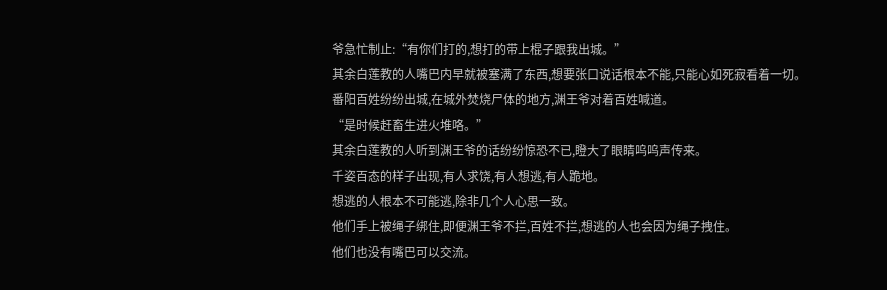爷急忙制止:“有你们打的,想打的带上棍子跟我出城。”
其余白莲教的人嘴巴内早就被塞满了东西,想要张口说话根本不能,只能心如死寂看着一切。
番阳百姓纷纷出城,在城外焚烧尸体的地方,渊王爷对着百姓喊道。
“是时候赶畜生进火堆咯。”
其余白莲教的人听到渊王爷的话纷纷惊恐不已,瞪大了眼睛呜呜声传来。
千姿百态的样子出现,有人求饶,有人想逃,有人跪地。
想逃的人根本不可能逃,除非几个人心思一致。
他们手上被绳子绑住,即便渊王爷不拦,百姓不拦,想逃的人也会因为绳子拽住。
他们也没有嘴巴可以交流。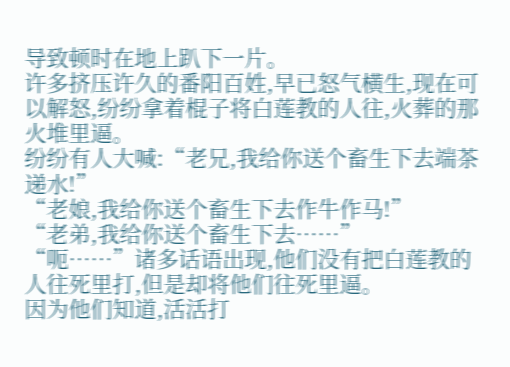导致顿时在地上趴下一片。
许多挤压许久的番阳百姓,早已怒气横生,现在可以解怒,纷纷拿着棍子将白莲教的人往,火葬的那火堆里逼。
纷纷有人大喊:“老兄,我给你送个畜生下去端茶递水!”
“老娘,我给你送个畜生下去作牛作马!”
“老弟,我给你送个畜生下去……”
“呃……”诸多话语出现,他们没有把白莲教的人往死里打,但是却将他们往死里逼。
因为他们知道,活活打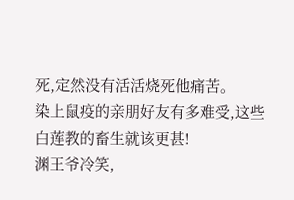死,定然没有活活烧死他痛苦。
染上鼠疫的亲朋好友有多难受,这些白莲教的畜生就该更甚!
渊王爷冷笑,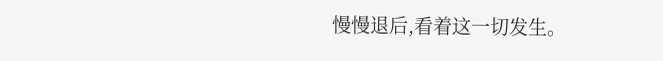慢慢退后,看着这一切发生。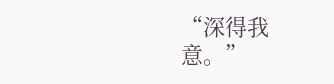“深得我意。”